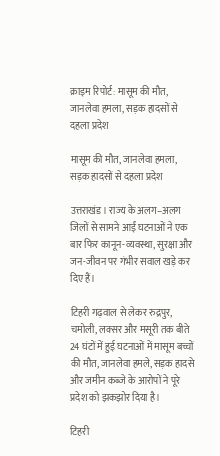क्राइम रिपोर्ट: मासूम की मौत, जानलेवा हमला, सड़क हादसों से दहला प्रदेश

मासूम की मौत, जानलेवा हमला, सड़क हादसों से दहला प्रदेश

उत्तराखंड। राज्य के अलग–अलग जिलों से सामने आईं घटनाओं ने एक बार फिर कानून-व्यवस्था, सुरक्षा और जन-जीवन पर गंभीर सवाल खड़े कर दिए हैं।

टिहरी गढ़वाल से लेकर रुद्रपुर, चमोली, लक्सर और मसूरी तक बीते 24 घंटों में हुई घटनाओं में मासूम बच्चों की मौत, जानलेवा हमले, सड़क हादसे और जमीन कब्जे के आरोपों ने पूरे प्रदेश को झकझोर दिया है।

टिहरी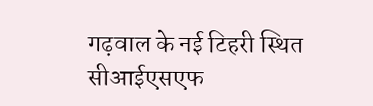गढ़वाल के नई टिहरी स्थित सीआईएसएफ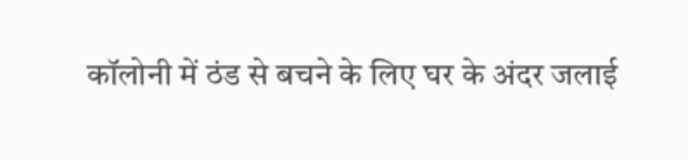कॉलोनी में ठंड से बचने के लिए घर के अंदर जलाई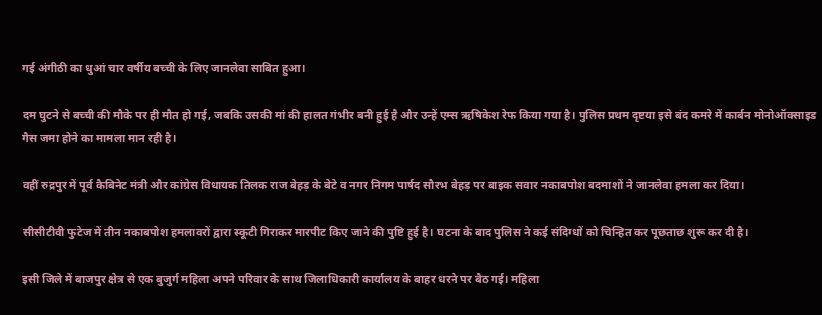गई अंगीठी का धुआं चार वर्षीय बच्ची के लिए जानलेवा साबित हुआ।

दम घुटने से बच्ची की मौके पर ही मौत हो गई, जबकि उसकी मां की हालत गंभीर बनी हुई है और उन्हें एम्स ऋषिकेश रेफ किया गया है। पुलिस प्रथम दृष्टया इसे बंद कमरे में कार्बन मोनोऑक्साइड गैस जमा होने का मामला मान रही है।

वहीं रुद्रपुर में पूर्व कैबिनेट मंत्री और कांग्रेस विधायक तिलक राज बेहड़ के बेटे व नगर निगम पार्षद सौरभ बेहड़ पर बाइक सवार नकाबपोश बदमाशों ने जानलेवा हमला कर दिया।

सीसीटीवी फुटेज में तीन नकाबपोश हमलावरों द्वारा स्कूटी गिराकर मारपीट किए जाने की पुष्टि हुई है। घटना के बाद पुलिस ने कई संदिग्धों को चिन्हित कर पूछताछ शुरू कर दी है।

इसी जिले में बाजपुर क्षेत्र से एक बुजुर्ग महिला अपने परिवार के साथ जिलाधिकारी कार्यालय के बाहर धरने पर बैठ गई। महिला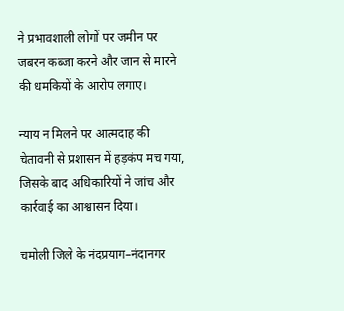ने प्रभावशाली लोगों पर जमीन पर जबरन कब्जा करने और जान से मारने की धमकियों के आरोप लगाए।

न्याय न मिलने पर आत्मदाह की चेतावनी से प्रशासन में हड़कंप मच गया, जिसके बाद अधिकारियों ने जांच और कार्रवाई का आश्वासन दिया।

चमोली जिले के नंदप्रयाग–नंदानगर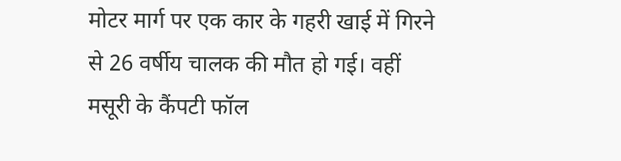मोटर मार्ग पर एक कार के गहरी खाई में गिरने से 26 वर्षीय चालक की मौत हो गई। वहीं मसूरी के कैंपटी फॉल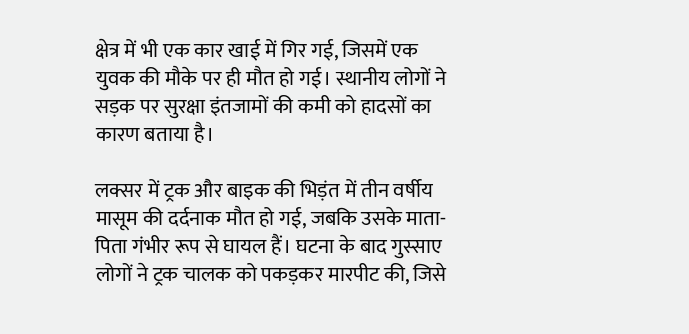क्षेत्र में भी एक कार खाई में गिर गई, जिसमें एक युवक की मौके पर ही मौत हो गई। स्थानीय लोगों ने सड़क पर सुरक्षा इंतजामों की कमी को हादसों का कारण बताया है।

लक्सर में ट्रक और बाइक की भिड़ंत में तीन वर्षीय मासूम की दर्दनाक मौत हो गई, जबकि उसके माता-पिता गंभीर रूप से घायल हैं। घटना के बाद गुस्साए लोगों ने ट्रक चालक को पकड़कर मारपीट की, जिसे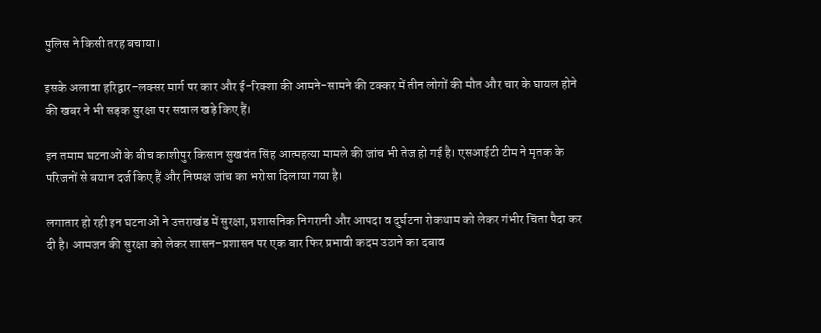पुलिस ने किसी तरह बचाया।

इसके अलावा हरिद्वार–लक्सर मार्ग पर कार और ई-रिक्शा की आमने-सामने की टक्कर में तीन लोगों की मौत और चार के घायल होने की खबर ने भी सड़क सुरक्षा पर सवाल खड़े किए हैं।

इन तमाम घटनाओं के बीच काशीपुर किसान सुखवंत सिंह आत्महत्या मामले की जांच भी तेज हो गई है। एसआईटी टीम ने मृतक के परिजनों से बयान दर्ज किए हैं और निष्पक्ष जांच का भरोसा दिलाया गया है।

लगातार हो रही इन घटनाओं ने उत्तराखंड में सुरक्षा, प्रशासनिक निगरानी और आपदा व दुर्घटना रोकथाम को लेकर गंभीर चिंता पैदा कर दी है। आमजन की सुरक्षा को लेकर शासन–प्रशासन पर एक बार फिर प्रभावी कदम उठाने का दबाव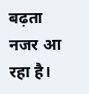बढ़ता नजर आ रहा है।